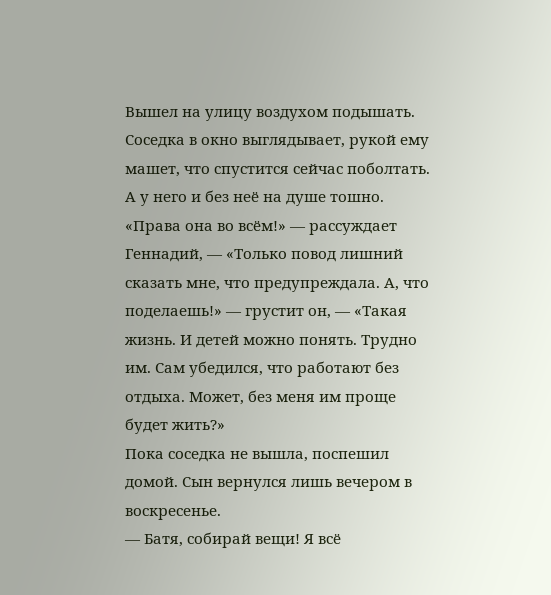Вышел на улицу воздухом подышать. Соседка в окно выглядывает, рукой ему машет, что спустится сейчас поболтать. А у него и без неё на душе тошно.
«Права она во всём!» — рассуждает Геннадий, — «Только повод лишний сказать мне, что предупреждала. А, что поделаешь!» — грустит он, — «Такая жизнь. И детей можно понять. Трудно им. Сам убедился, что работают без отдыха. Может, без меня им проще будет жить?»
Пока соседка не вышла, поспешил домой. Сын вернулся лишь вечером в воскресенье.
— Батя, собирай вещи! Я всё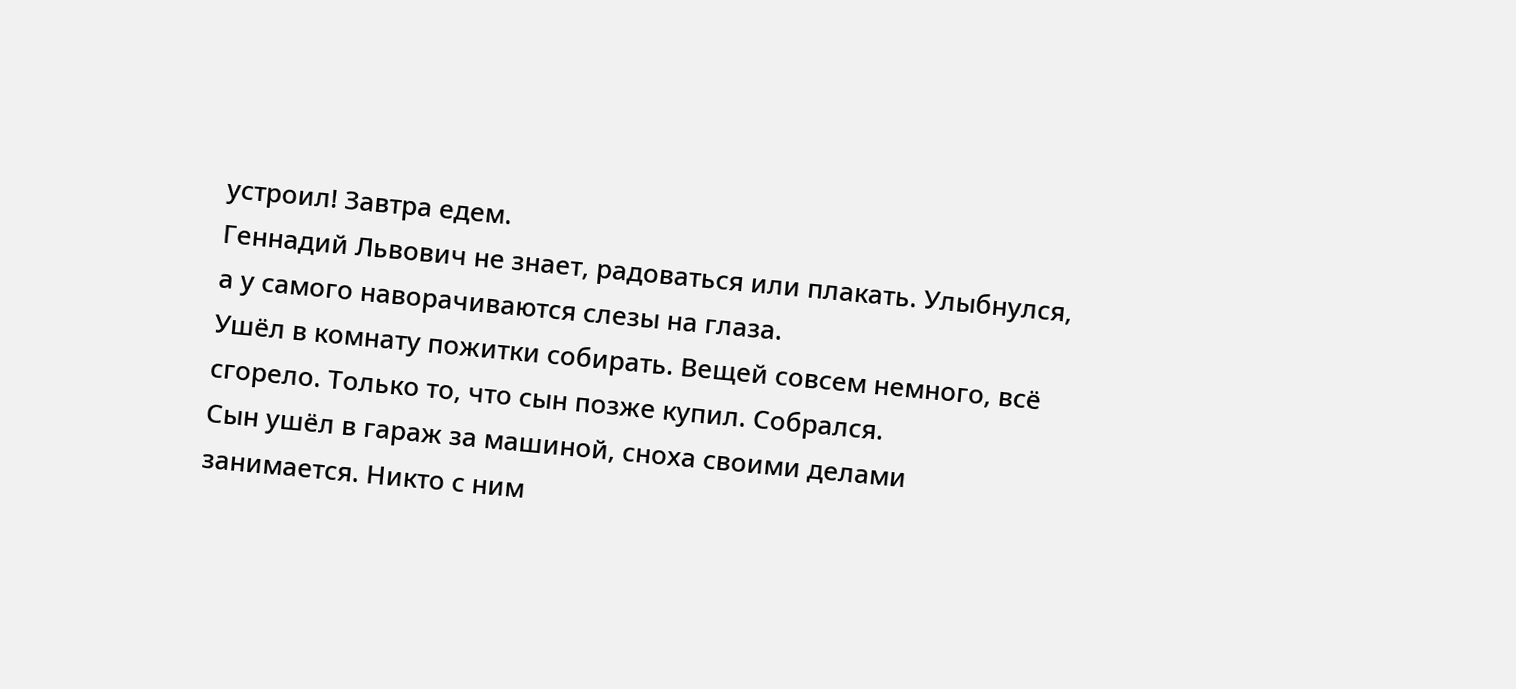устроил! Завтра едем.
Геннадий Львович не знает, радоваться или плакать. Улыбнулся, а у самого наворачиваются слезы на глаза.
Ушёл в комнату пожитки собирать. Вещей совсем немного, всё сгорело. Только то, что сын позже купил. Собрался.
Сын ушёл в гараж за машиной, сноха своими делами занимается. Никто с ним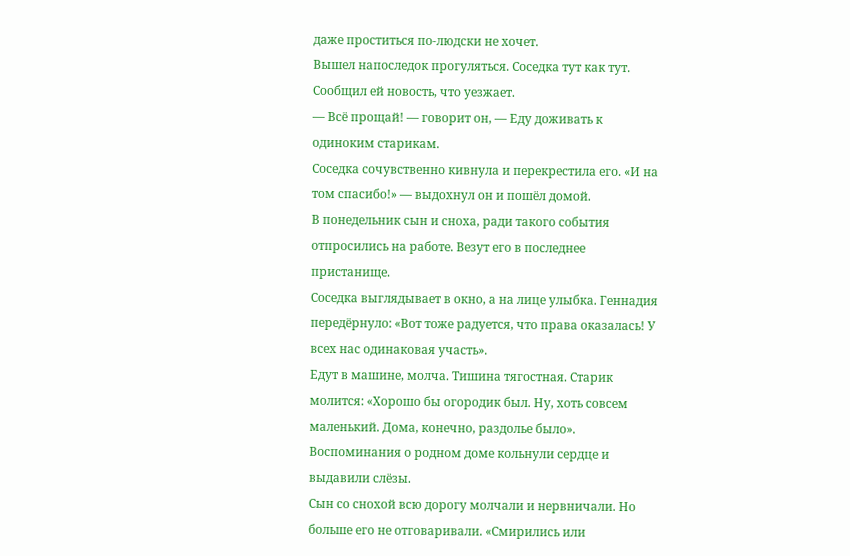даже проститься по-людски не хочет.
Вышел напоследок прогуляться. Соседка тут как тут. Сообщил ей новость, что уезжает.
— Всё прощай! — говорит он, — Еду доживать к одиноким старикам.
Соседка сочувственно кивнула и перекрестила его. «И на том спасибо!» — выдохнул он и пошёл домой.
В понедельник сын и сноха, ради такого события отпросились на работе. Везут его в последнее пристанище.
Соседка выглядывает в окно, а на лице улыбка. Геннадия передёрнуло: «Вот тоже радуется, что права оказалась! У всех нас одинаковая участь».
Едут в машине, молча. Тишина тягостная. Старик молится: «Хорошо бы огородик был. Ну, хоть совсем маленький. Дома, конечно, раздолье было». Воспоминания о родном доме кольнули сердце и выдавили слёзы.
Сын со снохой всю дорогу молчали и нервничали. Но больше его не отговаривали. «Смирились или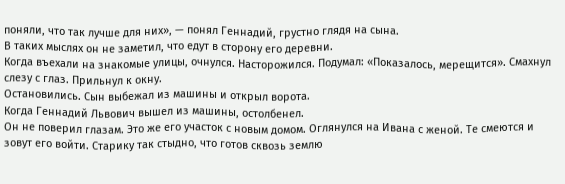поняли, что так лучше для них», — понял Геннадий, грустно глядя на сына.
В таких мыслях он не заметил, что едут в сторону его деревни.
Когда въехали на знакомые улицы, очнулся. Насторожился. Подумал: «Показалось, мерещится». Смахнул слезу с глаз. Прильнул к окну.
Остановились. Сын выбежал из машины и открыл ворота.
Когда Геннадий Львович вышел из машины, остолбенел.
Он не поверил глазам. Это же его участок с новым домом. Оглянулся на Ивана с женой. Те смеются и зовут его войти. Старику так стыдно, что готов сквозь землю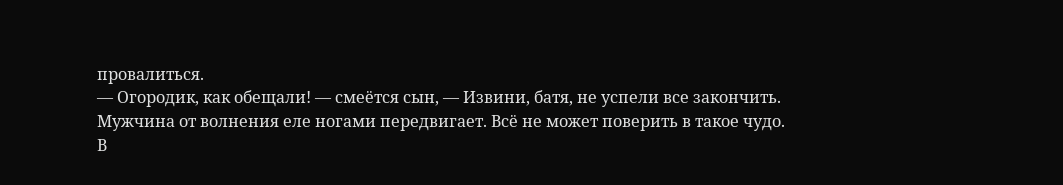провалиться.
— Огородик, как обещали! — смеётся сын, — Извини, батя, не успели все закончить.
Мужчина от волнения еле ногами передвигает. Всё не может поверить в такое чудо.
В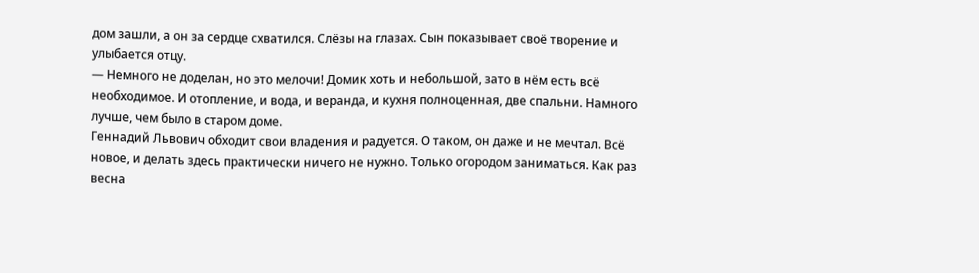дом зашли, а он за сердце схватился. Слёзы на глазах. Сын показывает своё творение и улыбается отцу.
— Немного не доделан, но это мелочи! Домик хоть и небольшой, зато в нём есть всё необходимое. И отопление, и вода, и веранда, и кухня полноценная, две спальни. Намного лучше, чем было в старом доме.
Геннадий Львович обходит свои владения и радуется. О таком, он даже и не мечтал. Всё новое, и делать здесь практически ничего не нужно. Только огородом заниматься. Как раз весна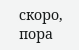скоро, пора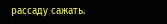рассаду сажать.